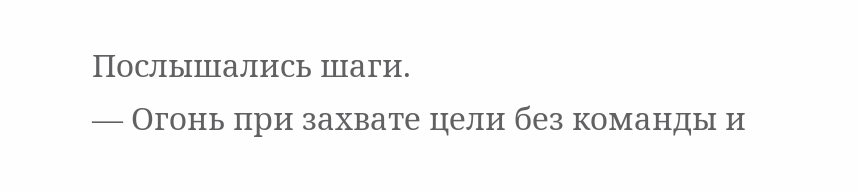Послышались шаги.
— Огонь при захвате цели без команды и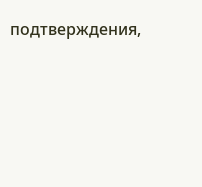подтверждения,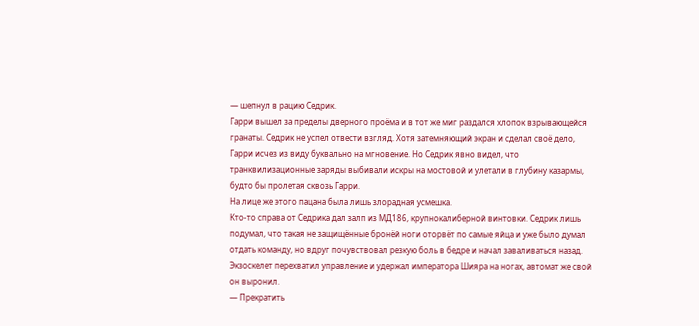— шепнул в рацию Седрик.
Гарри вышел за пределы дверного проёма и в тот же миг раздался хлопок взрывающейся гранаты. Седрик не успел отвести взгляд. Хотя затемняющий экран и сделал своё дело, Гарри исчез из виду буквально на мгновение. Но Седрик явно видел, что транквилизационные заряды выбивали искры на мостовой и улетали в глубину казармы, будто бы пролетая сквозь Гарри.
На лице же этого пацана была лишь злорадная усмешка.
Кто-то справа от Седрика дал залп из МД186, крупнокалиберной винтовки. Седрик лишь подумал, что такая не защищённые бронёй ноги оторвёт по самые яйца и уже было думал отдать команду, но вдруг почувствовал резкую боль в бедре и начал заваливаться назад. Экзоскелет перехватил управление и удержал императора Шияра на ногах, автомат же свой он выронил.
— Прекратить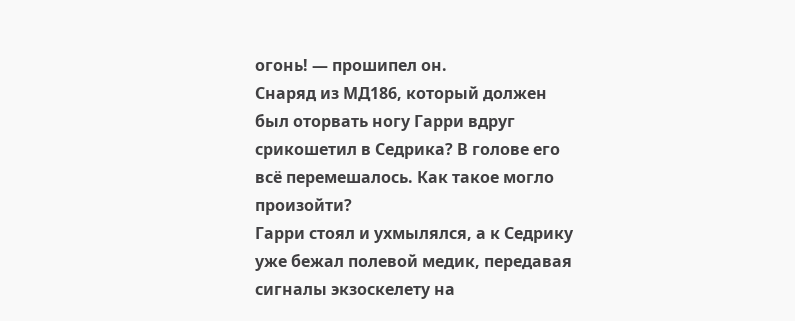огонь! — прошипел он.
Снаряд из МД186, который должен был оторвать ногу Гарри вдруг срикошетил в Седрика? В голове его всё перемешалось. Как такое могло произойти?
Гарри стоял и ухмылялся, а к Седрику уже бежал полевой медик, передавая сигналы экзоскелету на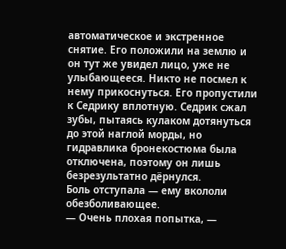автоматическое и экстренное снятие. Его положили на землю и он тут же увидел лицо, уже не улыбающееся. Никто не посмел к нему прикоснуться. Его пропустили к Седрику вплотную. Седрик сжал зубы, пытаясь кулаком дотянуться до этой наглой морды, но гидравлика бронекостюма была отключена, поэтому он лишь безрезультатно дёрнулся.
Боль отступала — ему вкололи обезболивающее.
— Очень плохая попытка, —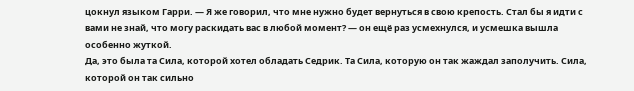цокнул языком Гарри. — Я же говорил, что мне нужно будет вернуться в свою крепость. Стал бы я идти с вами не знай, что могу раскидать вас в любой момент? — он ещё раз усмехнулся, и усмешка вышла особенно жуткой.
Да, это была та Сила, которой хотел обладать Седрик. Та Сила, которую он так жаждал заполучить. Сила, которой он так сильно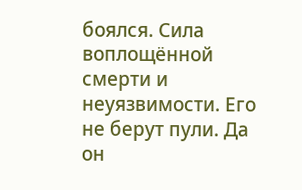боялся. Сила воплощённой смерти и неуязвимости. Его не берут пули. Да он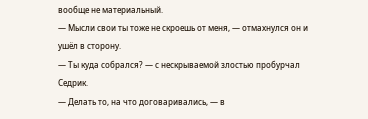вообще не материальный.
— Мысли свои ты тоже не скроешь от меня, — отмахнулся он и ушёл в сторону.
— Ты куда собрался? — с нескрываемой злостью пробурчал Седрик.
— Делать то, на что договаривались, — в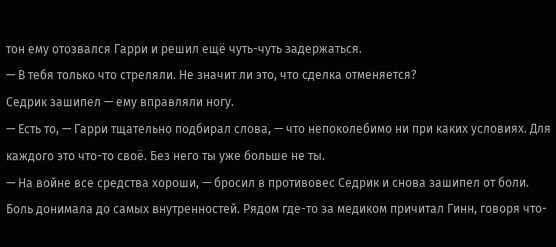тон ему отозвался Гарри и решил ещё чуть-чуть задержаться.
— В тебя только что стреляли. Не значит ли это, что сделка отменяется?
Седрик зашипел — ему вправляли ногу.
— Есть то, — Гарри тщательно подбирал слова, — что непоколебимо ни при каких условиях. Для каждого это что-то своё. Без него ты уже больше не ты.
— На войне все средства хороши, — бросил в противовес Седрик и снова зашипел от боли. Боль донимала до самых внутренностей. Рядом где-то за медиком причитал Гинн, говоря что-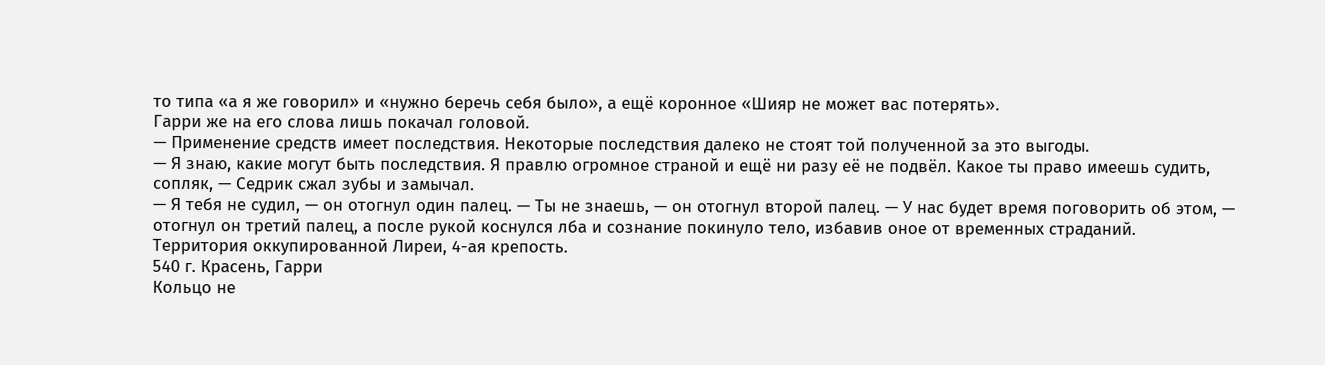то типа «а я же говорил» и «нужно беречь себя было», а ещё коронное «Шияр не может вас потерять».
Гарри же на его слова лишь покачал головой.
— Применение средств имеет последствия. Некоторые последствия далеко не стоят той полученной за это выгоды.
— Я знаю, какие могут быть последствия. Я правлю огромное страной и ещё ни разу её не подвёл. Какое ты право имеешь судить, сопляк, — Седрик сжал зубы и замычал.
— Я тебя не судил, — он отогнул один палец. — Ты не знаешь, — он отогнул второй палец. — У нас будет время поговорить об этом, — отогнул он третий палец, а после рукой коснулся лба и сознание покинуло тело, избавив оное от временных страданий.
Территория оккупированной Лиреи, 4-ая крепость.
540 г. Красень, Гарри
Кольцо не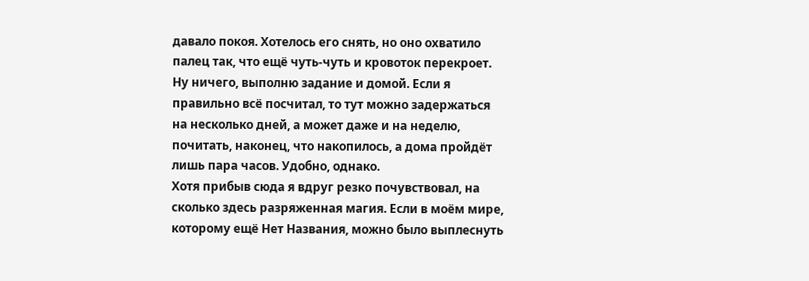давало покоя. Хотелось его снять, но оно охватило палец так, что ещё чуть-чуть и кровоток перекроет. Ну ничего, выполню задание и домой. Если я правильно всё посчитал, то тут можно задержаться на несколько дней, а может даже и на неделю, почитать, наконец, что накопилось, а дома пройдёт лишь пара часов. Удобно, однако.
Хотя прибыв сюда я вдруг резко почувствовал, на сколько здесь разряженная магия. Если в моём мире, которому ещё Нет Названия, можно было выплеснуть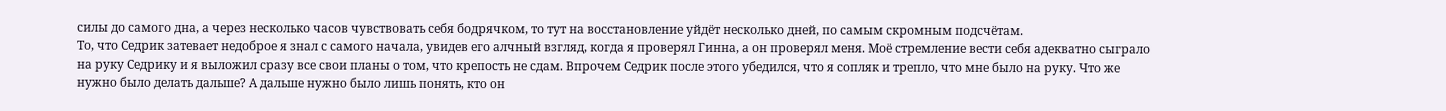силы до самого дна, а через несколько часов чувствовать себя бодрячком, то тут на восстановление уйдёт несколько дней, по самым скромным подсчётам.
То, что Седрик затевает недоброе я знал с самого начала, увидев его алчный взгляд, когда я проверял Гинна, а он проверял меня. Моё стремление вести себя адекватно сыграло на руку Седрику и я выложил сразу все свои планы о том, что крепость не сдам. Впрочем Седрик после этого убедился, что я сопляк и трепло, что мне было на руку. Что же нужно было делать дальше? А дальше нужно было лишь понять, кто он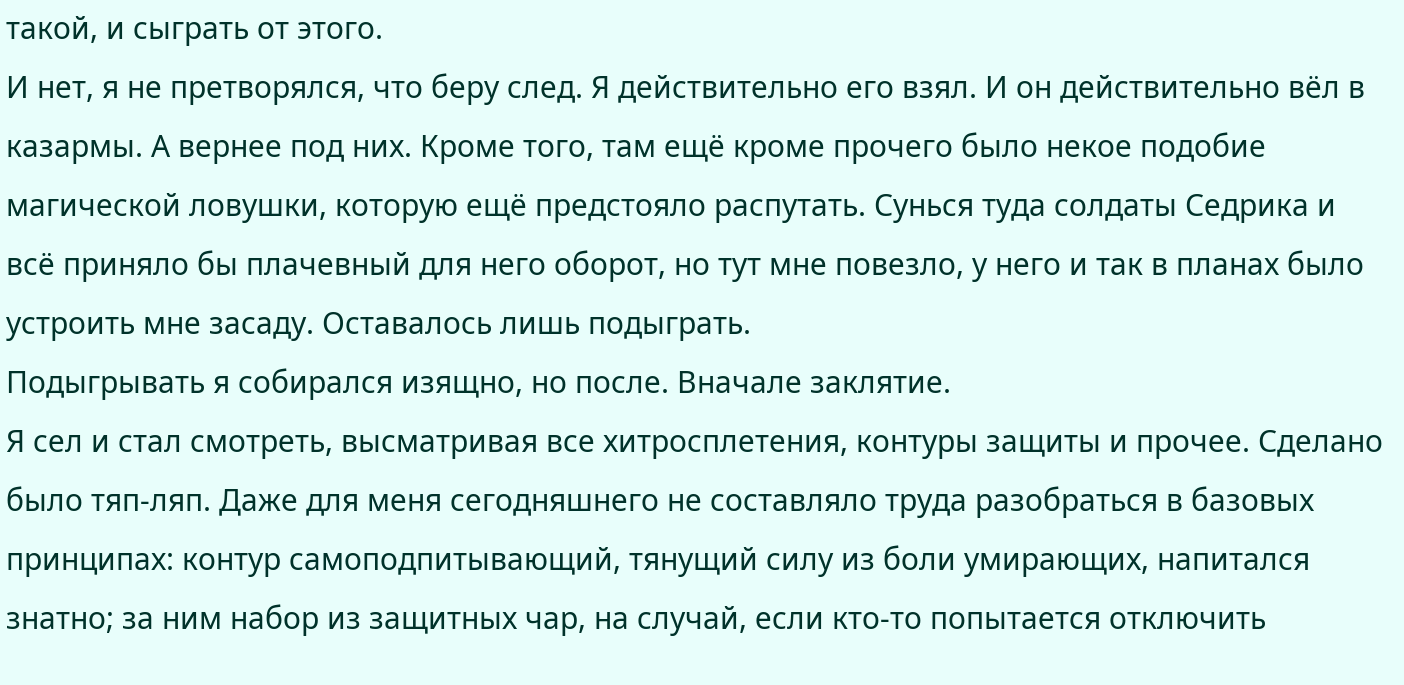такой, и сыграть от этого.
И нет, я не претворялся, что беру след. Я действительно его взял. И он действительно вёл в казармы. А вернее под них. Кроме того, там ещё кроме прочего было некое подобие магической ловушки, которую ещё предстояло распутать. Сунься туда солдаты Седрика и всё приняло бы плачевный для него оборот, но тут мне повезло, у него и так в планах было устроить мне засаду. Оставалось лишь подыграть.
Подыгрывать я собирался изящно, но после. Вначале заклятие.
Я сел и стал смотреть, высматривая все хитросплетения, контуры защиты и прочее. Сделано было тяп-ляп. Даже для меня сегодняшнего не составляло труда разобраться в базовых принципах: контур самоподпитывающий, тянущий силу из боли умирающих, напитался знатно; за ним набор из защитных чар, на случай, если кто-то попытается отключить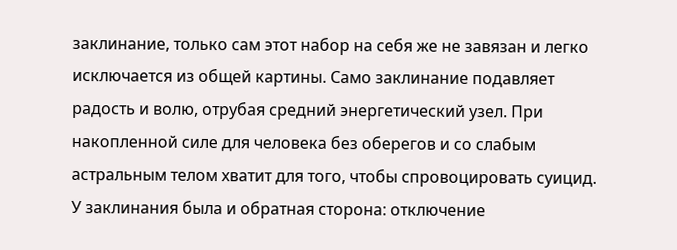заклинание, только сам этот набор на себя же не завязан и легко исключается из общей картины. Само заклинание подавляет радость и волю, отрубая средний энергетический узел. При накопленной силе для человека без оберегов и со слабым астральным телом хватит для того, чтобы спровоцировать суицид. У заклинания была и обратная сторона: отключение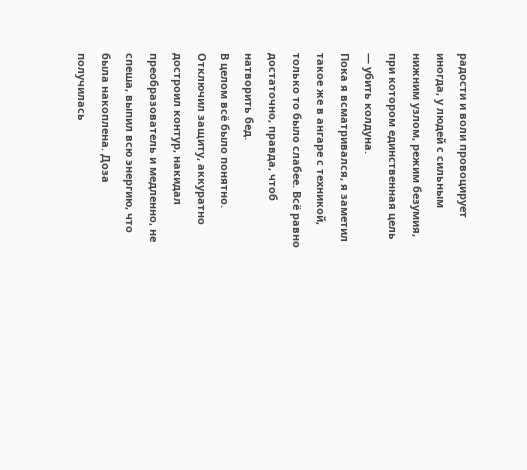радости и воли провоцирует иногда, у людей с сильным нижним узлом, режим безумия, при котором единственная цель — убить колдуна.
Пока я всматривался, я заметил такое же в ангаре с техникой, только то было слабее. Всё равно достаточно, правда, чтоб натворить бед.
В целом всё было понятно. Отключил защиту, аккуратно достроил контур, накидал преобразователь и медленно, не спеша, выпил всю энергию, что была накоплена. Доза получилась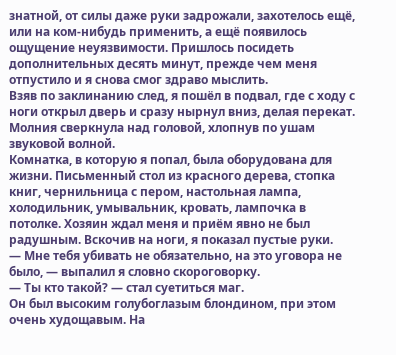знатной, от силы даже руки задрожали, захотелось ещё, или на ком-нибудь применить, а ещё появилось ощущение неуязвимости. Пришлось посидеть дополнительных десять минут, прежде чем меня отпустило и я снова смог здраво мыслить.
Взяв по заклинанию след, я пошёл в подвал, где с ходу с ноги открыл дверь и сразу нырнул вниз, делая перекат. Молния сверкнула над головой, хлопнув по ушам звуковой волной.
Комнатка, в которую я попал, была оборудована для жизни. Письменный стол из красного дерева, стопка книг, чернильница с пером, настольная лампа, холодильник, умывальник, кровать, лампочка в потолке. Хозяин ждал меня и приём явно не был радушным. Вскочив на ноги, я показал пустые руки.
— Мне тебя убивать не обязательно, на это уговора не было, — выпалил я словно скороговорку.
— Ты кто такой? — стал суетиться маг.
Он был высоким голубоглазым блондином, при этом очень худощавым. На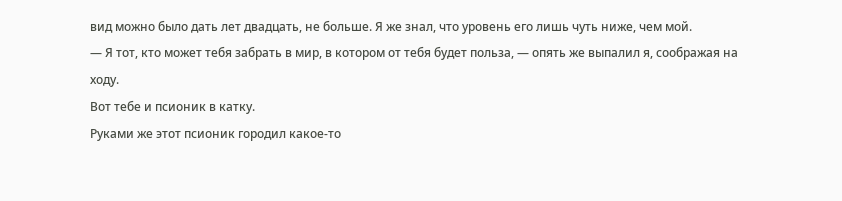вид можно было дать лет двадцать, не больше. Я же знал, что уровень его лишь чуть ниже, чем мой.
— Я тот, кто может тебя забрать в мир, в котором от тебя будет польза, — опять же выпалил я, соображая на ходу.
Вот тебе и псионик в катку.
Руками же этот псионик городил какое-то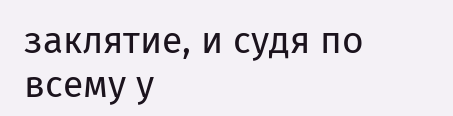заклятие, и судя по всему у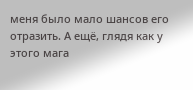меня было мало шансов его отразить. А ещё, глядя как у этого мага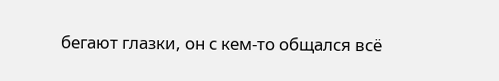бегают глазки, он с кем-то общался всё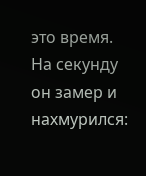это время. На секунду он замер и нахмурился: